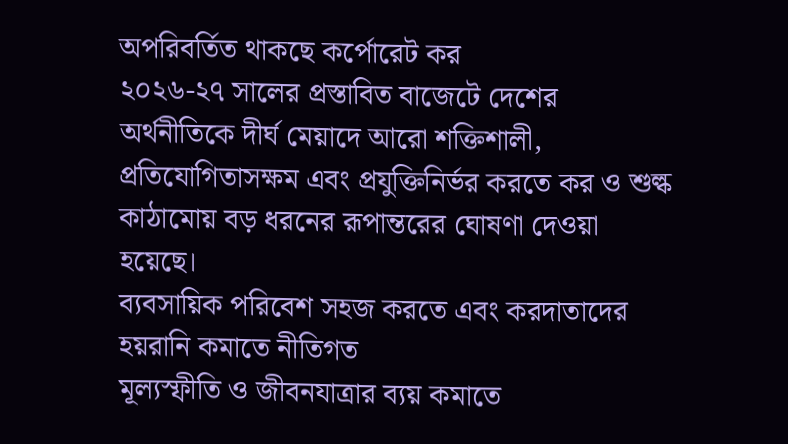অপরিবর্তিত থাকছে কর্পোরেট কর
২০২৬-২৭ সালের প্রস্তাবিত বাজেটে দেশের অর্থনীতিকে দীর্ঘ মেয়াদে আরো শক্তিশালী, প্রতিযোগিতাসক্ষম এবং প্রযুক্তিনির্ভর করতে কর ও শুল্ক কাঠামোয় বড় ধরনের রূপান্তরের ঘোষণা দেওয়া হয়েছে।
ব্যবসায়িক পরিবেশ সহজ করতে এবং করদাতাদের হয়রানি কমাতে নীতিগত
মূল্যস্ফীতি ও জীবনযাত্রার ব্যয় কমাতে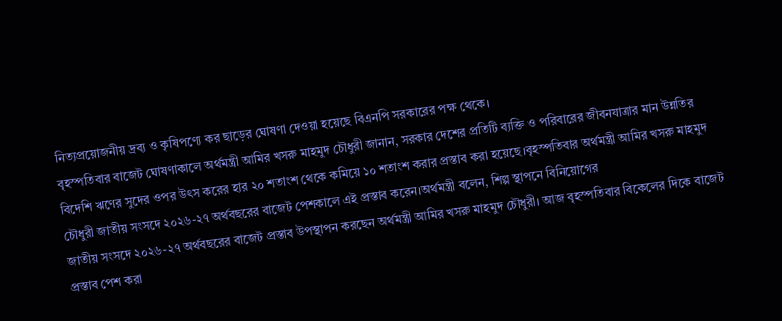নিত্যপ্রয়োজনীয় দ্রব্য ও কৃষিপণ্যে কর ছাড়ের ঘোষণা দেওয়া হয়েছে বিএনপি সরকারের পক্ষ থেকে।
বৃহস্পতিবার বাজেট ঘোষণাকালে অর্থমন্ত্রী আমির খসরু মাহমুদ চৌধুরী জানান, সরকার দেশের প্রতিটি ব্যক্তি ও পরিবারের জীবনযাত্রার মান উন্নতির
বিদেশি ঋণের সুদের ওপর উৎস করের হার ২০ শতাংশ থেকে কমিয়ে ১০ শতাংশ করার প্রস্তাব করা হয়েছে।বৃহস্পতিবার অর্থমন্ত্রী আমির খসরু মাহমুদ চৌধুরী জাতীয় সংসদে ২০২৬-২৭ অর্থবছরের বাজেট পেশকালে এই প্রস্তাব করেন।অর্থমন্ত্রী বলেন, শিল্প স্থাপনে বিনিয়োগের
জাতীয় সংসদে ২০২৬-২৭ অর্থবছরের বাজেট প্রস্তাব উপস্থাপন করছেন অর্থমন্ত্রী আমির খসরু মাহমুদ চৌধুরী। আজ বৃহস্পতিবার বিকেলের দিকে বাজেট প্রস্তাব পেশ করা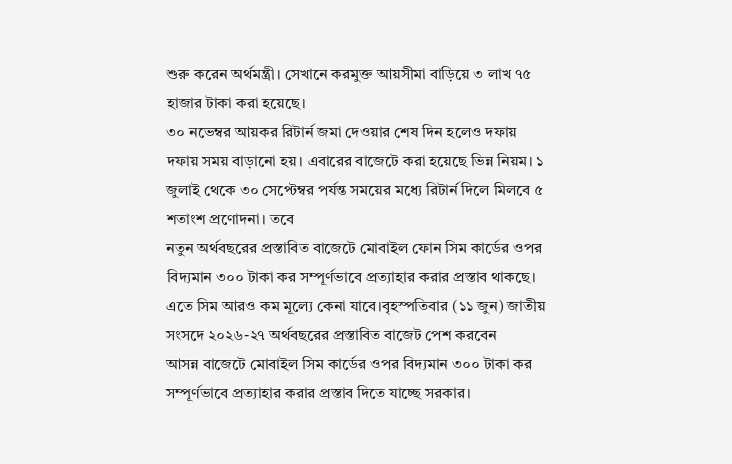শুরু করেন অর্থমন্ত্রী। সেখানে করমুক্ত আয়সীমা বাড়িয়ে ৩ লাখ ৭৫ হাজার টাকা করা হয়েছে।
৩০ নভেম্বর আয়কর রিটার্ন জমা দেওয়ার শেষ দিন হলেও দফায় দফায় সময় বাড়ানো হয়। এবারের বাজেটে করা হয়েছে ভিন্ন নিয়ম। ১ জুলাই থেকে ৩০ সেপ্টেম্বর পর্যন্ত সময়ের মধ্যে রিটার্ন দিলে মিলবে ৫ শতাংশ প্রণোদনা। তবে
নতুন অর্থবছরের প্রস্তাবিত বাজেটে মোবাইল ফোন সিম কার্ডের ওপর বিদ্যমান ৩০০ টাকা কর সম্পূর্ণভাবে প্রত্যাহার করার প্রস্তাব থাকছে। এতে সিম আরও কম মূল্যে কেনা যাবে।বৃহস্পতিবার (১১ জুন) জাতীয় সংসদে ২০২৬-২৭ অর্থবছরের প্রস্তাবিত বাজেট পেশ করবেন
আসন্ন বাজেটে মোবাইল সিম কার্ডের ওপর বিদ্যমান ৩০০ টাকা কর সম্পূর্ণভাবে প্রত্যাহার করার প্রস্তাব দিতে যাচ্ছে সরকার।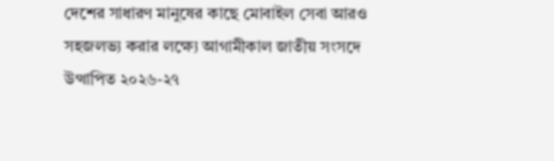দেশের সাধারণ মানুষের কাছে মোবাইল সেবা আরও সহজলভ্য করার লক্ষ্যে আগামীকাল জাতীয় সংসদে উত্থাপিত ২০২৬-২৭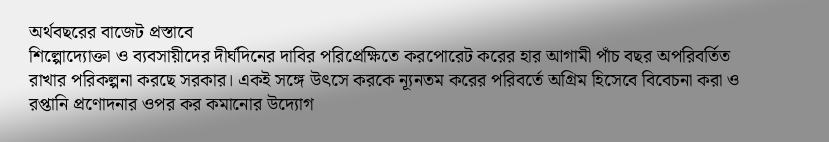অর্থবছরের বাজেট প্রস্তাবে
শিল্পোদ্যোক্তা ও ব্যবসায়ীদের দীর্ঘদিনের দাবির পরিপ্রেক্ষিতে করপোরেট করের হার আগামী পাঁচ বছর অপরিবর্তিত রাখার পরিকল্পনা করছে সরকার। একই সঙ্গে উৎসে করকে ন্যূনতম করের পরিবর্তে অগ্রিম হিসেবে বিবেচনা করা ও রপ্তানি প্রণোদনার ওপর কর কমানোর উদ্যোগ